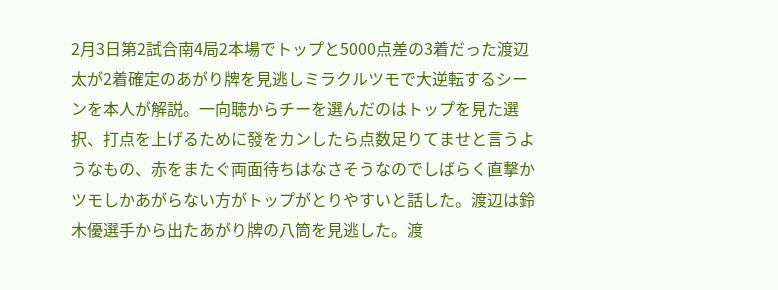2月3日第2試合南4局2本場でトップと5000点差の3着だった渡辺太が2着確定のあがり牌を見逃しミラクルツモで大逆転するシーンを本人が解説。一向聴からチーを選んだのはトップを見た選択、打点を上げるために發をカンしたら点数足りてませと言うようなもの、赤をまたぐ両面待ちはなさそうなのでしばらく直撃かツモしかあがらない方がトップがとりやすいと話した。渡辺は鈴木優選手から出たあがり牌の八筒を見逃した。渡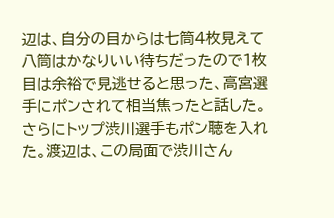辺は、自分の目からは七筒4枚見えて八筒はかなりいい待ちだったので1枚目は余裕で見逃せると思った、高宮選手にポンされて相当焦ったと話した。さらにトップ渋川選手もポン聴を入れた。渡辺は、この局面で渋川さん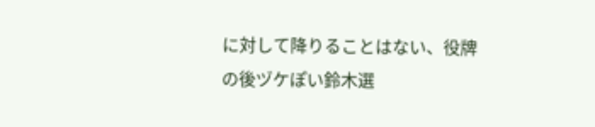に対して降りることはない、役牌の後ヅケぽい鈴木選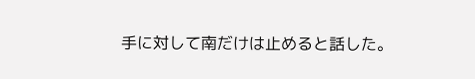手に対して南だけは止めると話した。